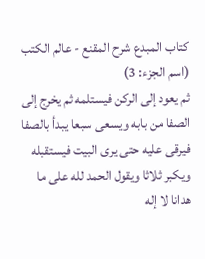كتاب المبدع شرح المقنع - عالم الكتب (اسم الجزء: 3)
ثم يعود إلى الركن فيستلمه ثم يخرج إلى الصفا من بابه ويسعى سبعا يبدأ بالصفا فيرقى عليه حتى يرى البيت فيستقبله ويكبر ثلاثا ويقول الحمد لله على ما هدانا لا إله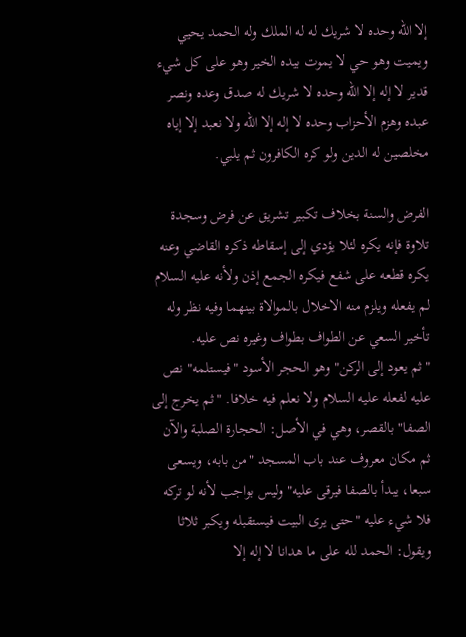إلا الله وحده لا شريك له له الملك وله الحمد يحيي ويميت وهو حي لا يموت بيده الخير وهو على كل شيء قدير لا إله إلا الله وحده لا شريك له صدق وعده ونصر عبده وهزم الأحزاب وحده لا إله إلا الله ولا نعبد إلا إياه مخلصين له الدين ولو كره الكافرون ثم يلبي.

الفرض والسنة بخلاف تكبير تشريق عن فرض وسجدة تلاوة فإنه يكره لئلا يؤدي إلى إسقاطه ذكره القاضي وعنه يكره قطعه على شفع فيكره الجمع إذن ولأنه عليه السلام لم يفعله ويلزم منه الاخلال بالموالاة بينهما وفيه نظر وله تأخير السعي عن الطواف بطواف وغيره نص عليه.
"ثم يعود إلى الركن" وهو الحجر الأسود "فيستلمه" نص عليه لفعله عليه السلام ولا نعلم فيه خلافا. "ثم يخرج إلى الصفا" بالقصر، وهي في الأصل: الحجارة الصلبة والآن ثم مكان معروف عند باب المسجد "من بابه، ويسعى سبعا، يبدأ بالصفا فيرقى عليه" وليس بواجب لأنه لو تركه فلا شيء عليه "حتى يرى البيت فيستقبله ويكبر ثلاثا ويقول: الحمد لله على ما هدانا لا إله إلا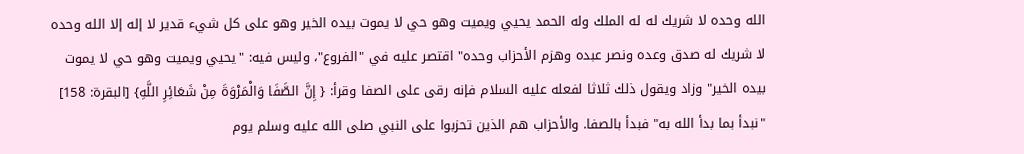الله وحده لا شريك له له الملك وله الحمد يحيي ويميت وهو حي لا يموت بيده الخير وهو على كل شيء قدير لا إله إلا الله وحده لا شريك له صدق وعده ونصر عبده وهزم الأحزاب وحده" اقتصر عليه في "الفروع"، وليس فيه: "يحيي ويميت وهو حي لا يموت بيده الخير" وزاد ويقول ذلك ثلاثا لفعله عليه السلام فإنه رقى على الصفا وقرأ: { إِنَّ الصَّفَا وَالْمَرْوَةَ مِنْ شَعَائِرِ اللَّهِ} [البقرة: 158] "نبدأ بما بدأ الله به" فبدأ بالصفا. والأحزاب هم الذين تحزبوا على النبي صلى الله عليه وسلم يوم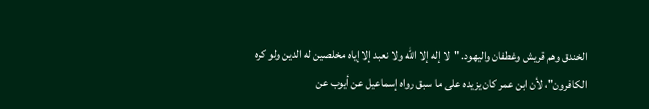الخندق وهم قريش وغطفان واليهود. "لا إله إلا الله ولا نعبد إلا إياه مخلصين له الدين ولو كره الكافرون"، لأن ابن عمر كان يزيده على ما سبق رواه إسماعيل عن أيوب عن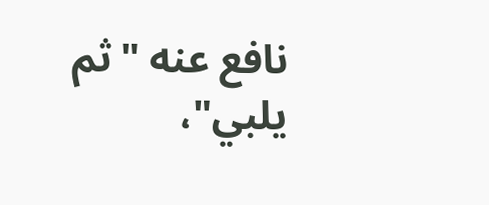نافع عنه "ثم يلبي"،